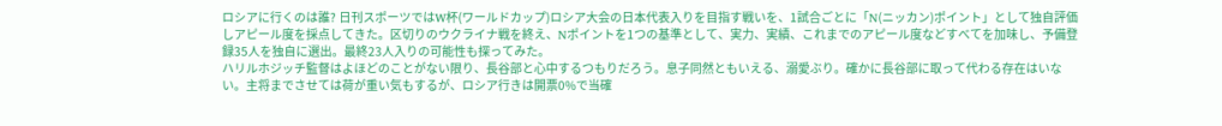ロシアに行くのは誰? 日刊スポーツではW杯(ワールドカップ)ロシア大会の日本代表入りを目指す戦いを、1試合ごとに「N(ニッカン)ポイント」として独自評価しアピール度を採点してきた。区切りのウクライナ戦を終え、Nポイントを1つの基準として、実力、実績、これまでのアピール度などすべてを加味し、予備登録35人を独自に選出。最終23人入りの可能性も探ってみた。
ハリルホジッチ監督はよほどのことがない限り、長谷部と心中するつもりだろう。息子同然ともいえる、溺愛ぶり。確かに長谷部に取って代わる存在はいない。主将までさせては荷が重い気もするが、ロシア行きは開票0%で当確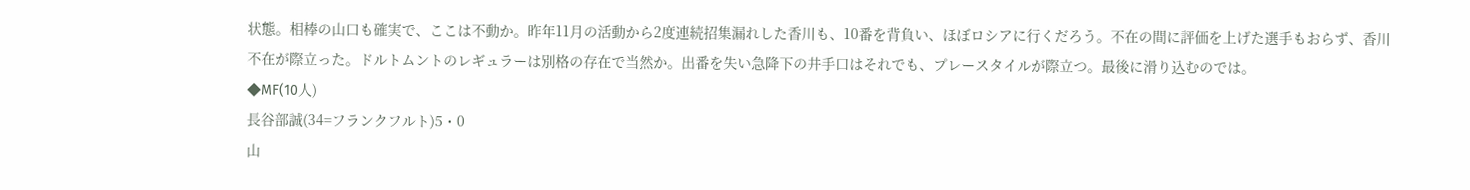状態。相棒の山口も確実で、ここは不動か。昨年11月の活動から2度連続招集漏れした香川も、10番を背負い、ほぼロシアに行くだろう。不在の間に評価を上げた選手もおらず、香川不在が際立った。ドルトムントのレギュラーは別格の存在で当然か。出番を失い急降下の井手口はそれでも、プレースタイルが際立つ。最後に滑り込むのでは。
◆MF(10人)
長谷部誠(34=フランクフルト)5・0
山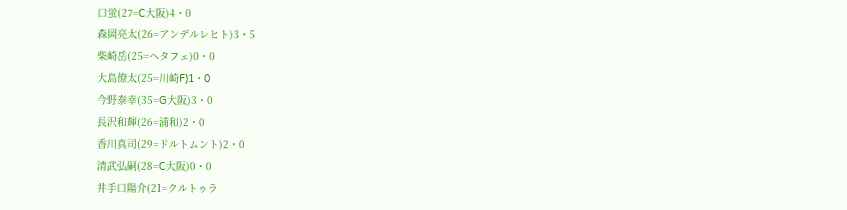口蛍(27=C大阪)4・0
森岡亮太(26=アンデルレヒト)3・5
柴崎岳(25=ヘタフェ)0・0
大島僚太(25=川崎F)1・0
今野泰幸(35=G大阪)3・0
長沢和輝(26=浦和)2・0
香川真司(29=ドルトムント)2・0
清武弘嗣(28=C大阪)0・0
井手口陽介(21=クルトゥラ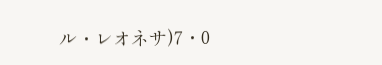ル・レオネサ)7・0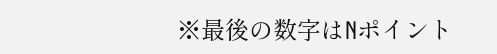※最後の数字はNポイント